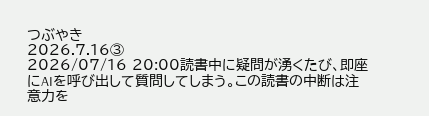つぶやき
2026.7.16③
2026/07/16 20:00読書中に疑問が湧くたび、即座にAIを呼び出して質問してしまう。この読書の中断は注意力を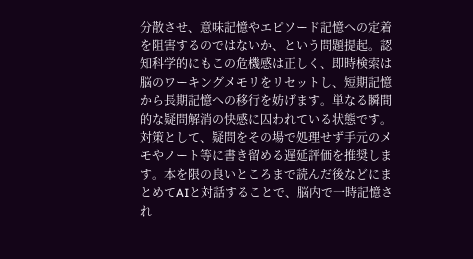分散させ、意味記憶やエピソード記憶への定着を阻害するのではないか、という問題提起。認知科学的にもこの危機感は正しく、即時検索は脳のワーキングメモリをリセットし、短期記憶から長期記憶への移行を妨げます。単なる瞬間的な疑問解消の快感に囚われている状態です。対策として、疑問をその場で処理せず手元のメモやノート等に書き留める遅延評価を推奨します。本を限の良いところまで読んだ後などにまとめてAIと対話することで、脳内で一時記憶され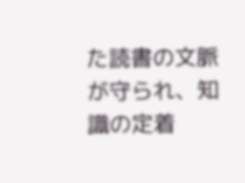た読書の文脈が守られ、知識の定着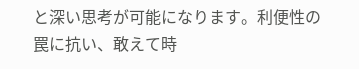と深い思考が可能になります。利便性の罠に抗い、敢えて時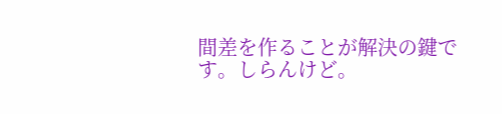間差を作ることが解決の鍵です。しらんけど。